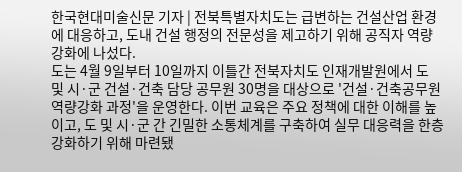한국현대미술신문 기자 | 전북특별자치도는 급변하는 건설산업 환경에 대응하고, 도내 건설 행정의 전문성을 제고하기 위해 공직자 역량 강화에 나섰다.
도는 4월 9일부터 10일까지 이틀간 전북자치도 인재개발원에서 도 및 시·군 건설·건축 담당 공무원 30명을 대상으로 '건설·건축공무원 역량강화 과정'을 운영한다. 이번 교육은 주요 정책에 대한 이해를 높이고, 도 및 시·군 간 긴밀한 소통체계를 구축하여 실무 대응력을 한층 강화하기 위해 마련됐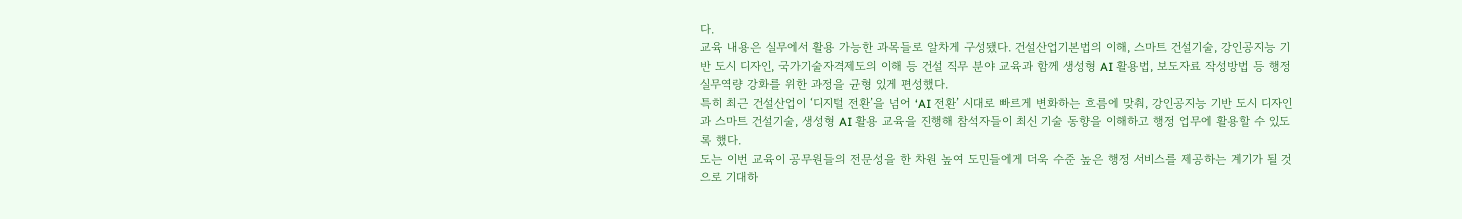다.
교육 내용은 실무에서 활용 가능한 과목들로 알차게 구성됐다. 건설산업기본법의 이해, 스마트 건설기술, 강인공지능 기반 도시 디자인, 국가기술자격제도의 이해 등 건설 직무 분야 교육과 함께 생성형 AI 활용법, 보도자료 작성방법 등 행정 실무역량 강화를 위한 과정을 균형 있게 편성했다.
특히 최근 건설산업이 ‘디지털 전환’을 넘어 ‘AI 전환’ 시대로 빠르게 변화하는 흐름에 맞춰, 강인공지능 기반 도시 디자인과 스마트 건설기술, 생성형 AI 활용 교육을 진행해 참석자들이 최신 기술 동향을 이해하고 행정 업무에 활용할 수 있도록 했다.
도는 이번 교육이 공무원들의 전문성을 한 차원 높여 도민들에게 더욱 수준 높은 행정 서비스를 제공하는 계기가 될 것으로 기대하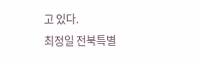고 있다.
최정일 전북특별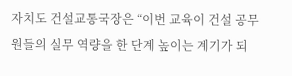자치도 건설교통국장은 “이번 교육이 건설 공무원들의 실무 역량을 한 단계 높이는 계기가 되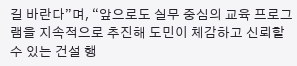길 바란다”며, “앞으로도 실무 중심의 교육 프로그램을 지속적으로 추진해 도민이 체감하고 신뢰할 수 있는 건설 행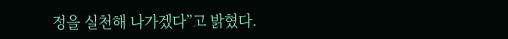정을 실천해 나가겠다”고 밝혔다.